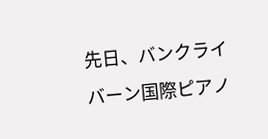先日、バンクライバーン国際ピアノ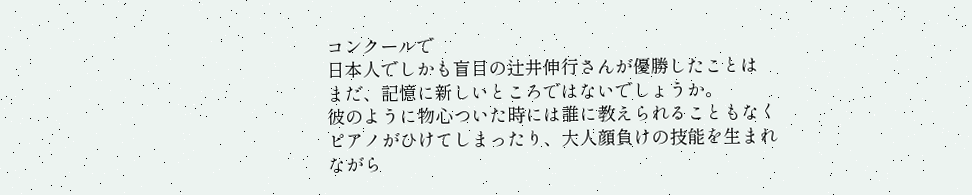コンクールで
日本人でしかも盲目の辻井伸行さんが優勝したことは
まだ、記憶に新しいところではないでしょうか。
彼のように物心ついた時には誰に教えられることもなく
ピアノがひけてしまったり、大人顔負けの技能を生まれ
ながら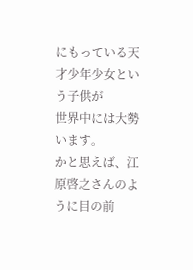にもっている天才少年少女という子供が
世界中には大勢います。
かと思えば、江原啓之さんのように目の前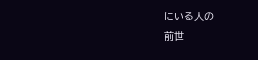にいる人の
前世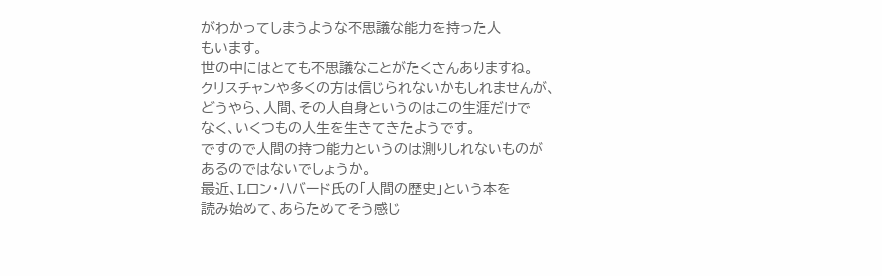がわかってしまうような不思議な能力を持った人
もいます。
世の中にはとても不思議なことがたくさんありますね。
クリスチャンや多くの方は信じられないかもしれませんが、
どうやら、人間、その人自身というのはこの生涯だけで
なく、いくつもの人生を生きてきたようです。
ですので人間の持つ能力というのは測りしれないものが
あるのではないでしょうか。
最近、Lロン・ハバード氏の「人間の歴史」という本を
読み始めて、あらためてそう感じ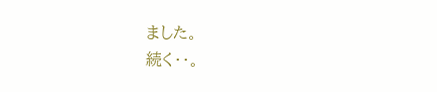ました。
続く・・。